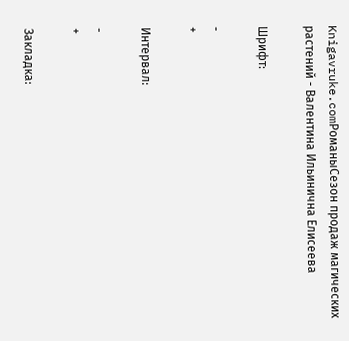Knigavruke.comРоманыСезон продаж магических растений - Валентина Ильинична Елисеева

Шрифт:

-
+

Интервал:

-
+

Закладка: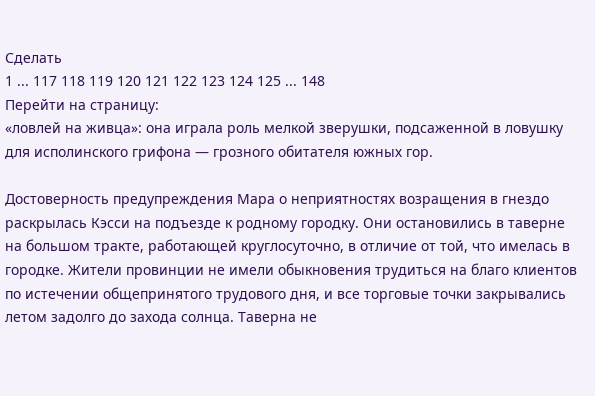Сделать
1 ... 117 118 119 120 121 122 123 124 125 ... 148
Перейти на страницу:
«ловлей на живца»: она играла роль мелкой зверушки, подсаженной в ловушку для исполинского грифона — грозного обитателя южных гор.

Достоверность предупреждения Мара о неприятностях возращения в гнездо раскрылась Кэсси на подъезде к родному городку. Они остановились в таверне на большом тракте, работающей круглосуточно, в отличие от той, что имелась в городке. Жители провинции не имели обыкновения трудиться на благо клиентов по истечении общепринятого трудового дня, и все торговые точки закрывались летом задолго до захода солнца. Таверна не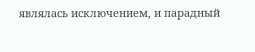являлась исключением, и парадный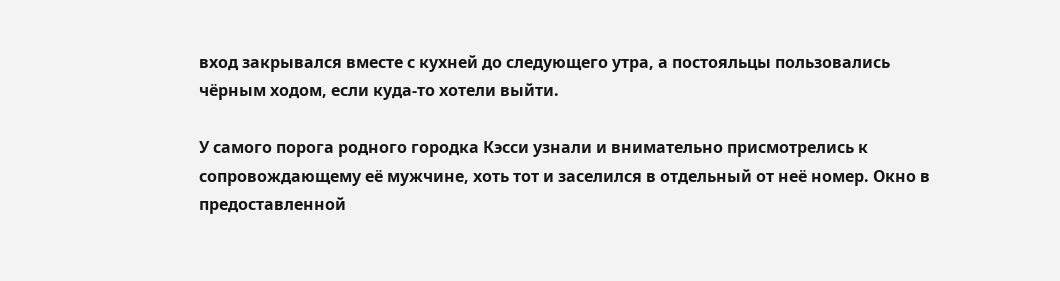вход закрывался вместе с кухней до следующего утра, а постояльцы пользовались чёрным ходом, если куда-то хотели выйти.

У самого порога родного городка Кэсси узнали и внимательно присмотрелись к сопровождающему её мужчине, хоть тот и заселился в отдельный от неё номер. Окно в предоставленной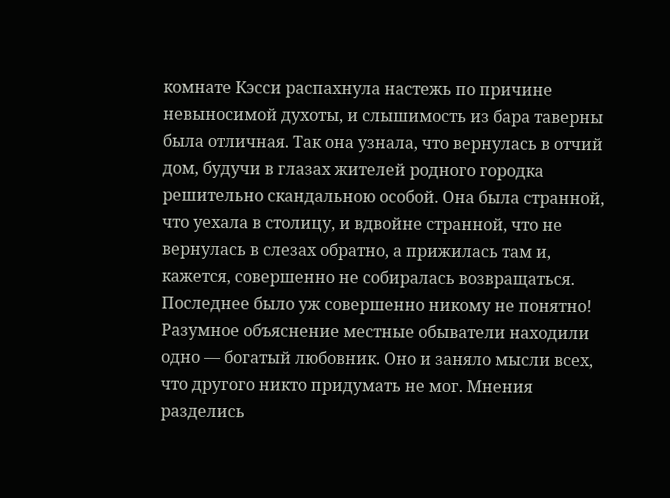комнате Кэсси распахнула настежь по причине невыносимой духоты, и слышимость из бара таверны была отличная. Так она узнала, что вернулась в отчий дом, будучи в глазах жителей родного городка решительно скандальною особой. Она была странной, что уехала в столицу, и вдвойне странной, что не вернулась в слезах обратно, а прижилась там и, кажется, совершенно не собиралась возвращаться. Последнее было уж совершенно никому не понятно! Разумное объяснение местные обыватели находили одно — богатый любовник. Оно и заняло мысли всех, что другого никто придумать не мог. Мнения разделись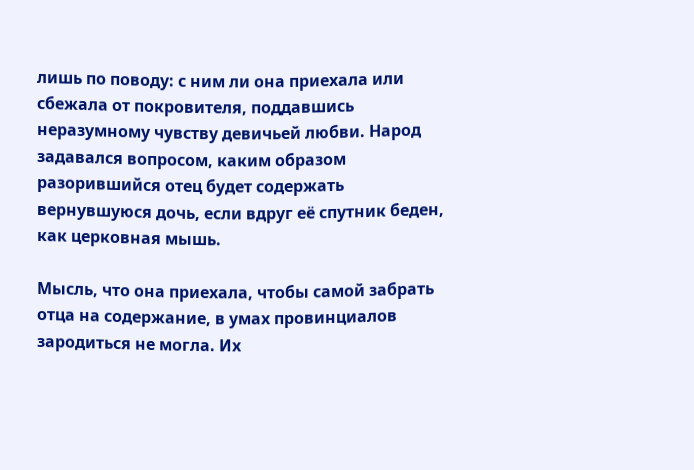лишь по поводу: с ним ли она приехала или сбежала от покровителя, поддавшись неразумному чувству девичьей любви. Народ задавался вопросом, каким образом разорившийся отец будет содержать вернувшуюся дочь, если вдруг её спутник беден, как церковная мышь.

Мысль, что она приехала, чтобы самой забрать отца на содержание, в умах провинциалов зародиться не могла. Их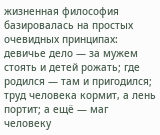жизненная философия базировалась на простых очевидных принципах: девичье дело — за мужем стоять и детей рожать; где родился — там и пригодился; труд человека кормит, а лень портит; а ещё — маг человеку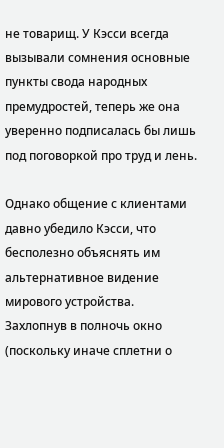не товарищ. У Кэсси всегда вызывали сомнения основные пункты свода народных премудростей, теперь же она уверенно подписалась бы лишь под поговоркой про труд и лень.

Однако общение с клиентами давно убедило Кэсси, что бесполезно объяснять им альтернативное видение мирового устройства. Захлопнув в полночь окно (поскольку иначе сплетни о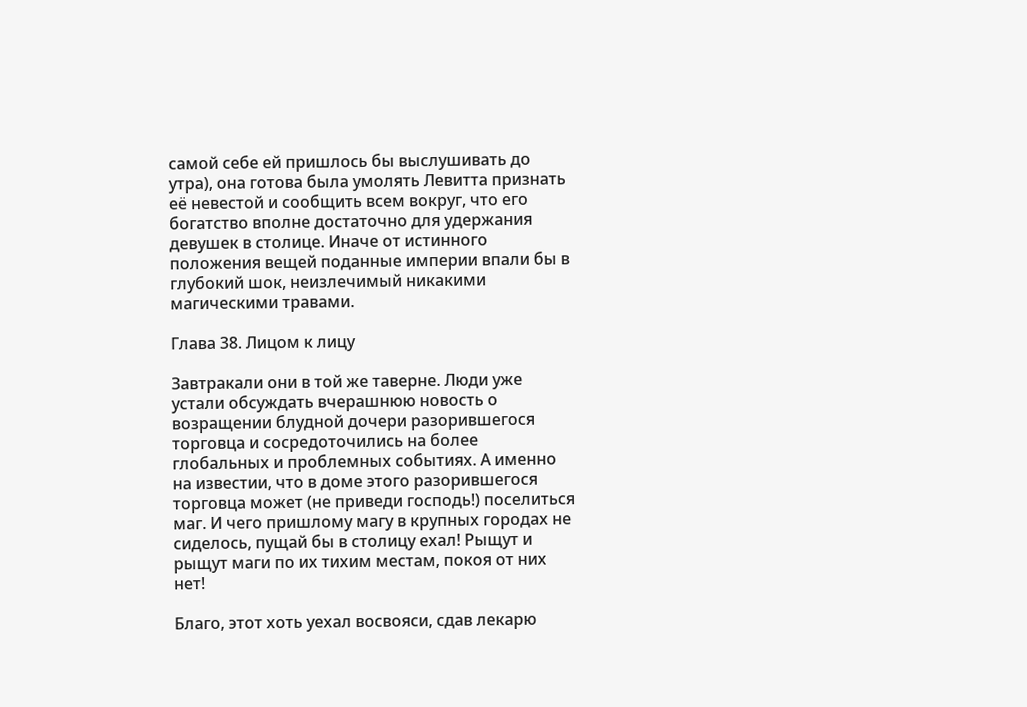самой себе ей пришлось бы выслушивать до утра), она готова была умолять Левитта признать её невестой и сообщить всем вокруг, что его богатство вполне достаточно для удержания девушек в столице. Иначе от истинного положения вещей поданные империи впали бы в глубокий шок, неизлечимый никакими магическими травами.

Глава 38. Лицом к лицу

Завтракали они в той же таверне. Люди уже устали обсуждать вчерашнюю новость о возращении блудной дочери разорившегося торговца и сосредоточились на более глобальных и проблемных событиях. А именно на известии, что в доме этого разорившегося торговца может (не приведи господь!) поселиться маг. И чего пришлому магу в крупных городах не сиделось, пущай бы в столицу ехал! Рыщут и рыщут маги по их тихим местам, покоя от них нет!

Благо, этот хоть уехал восвояси, сдав лекарю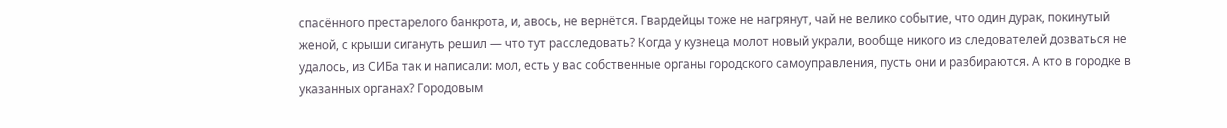спасённого престарелого банкрота, и, авось, не вернётся. Гвардейцы тоже не нагрянут, чай не велико событие, что один дурак, покинутый женой, с крыши сигануть решил — что тут расследовать? Когда у кузнеца молот новый украли, вообще никого из следователей дозваться не удалось, из СИБа так и написали: мол, есть у вас собственные органы городского самоуправления, пусть они и разбираются. А кто в городке в указанных органах? Городовым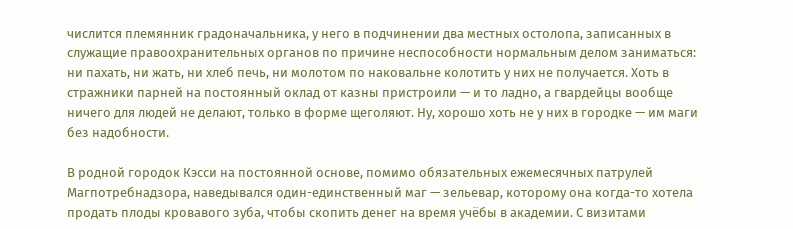числится племянник градоначальника, у него в подчинении два местных остолопа, записанных в служащие правоохранительных органов по причине неспособности нормальным делом заниматься: ни пахать, ни жать, ни хлеб печь, ни молотом по наковальне колотить у них не получается. Хоть в стражники парней на постоянный оклад от казны пристроили — и то ладно, а гвардейцы вообще ничего для людей не делают, только в форме щеголяют. Ну, хорошо хоть не у них в городке — им маги без надобности.

В родной городок Кэсси на постоянной основе, помимо обязательных ежемесячных патрулей Магпотребнадзора, наведывался один-единственный маг — зельевар, которому она когда-то хотела продать плоды кровавого зуба, чтобы скопить денег на время учёбы в академии. С визитами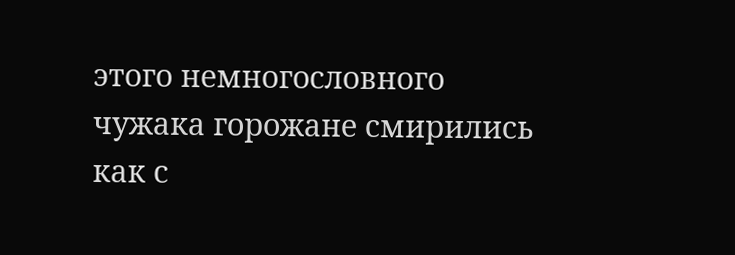этого немногословного чужака горожане смирились как с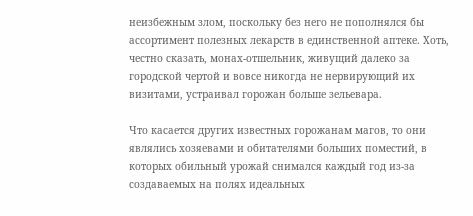неизбежным злом, поскольку без него не пополнялся бы ассортимент полезных лекарств в единственной аптеке. Хоть, честно сказать, монах-отшельник, живущий далеко за городской чертой и вовсе никогда не нервирующий их визитами, устраивал горожан больше зельевара.

Что касается других известных горожанам магов, то они являлись хозяевами и обитателями больших поместий, в которых обильный урожай снимался каждый год из-за создаваемых на полях идеальных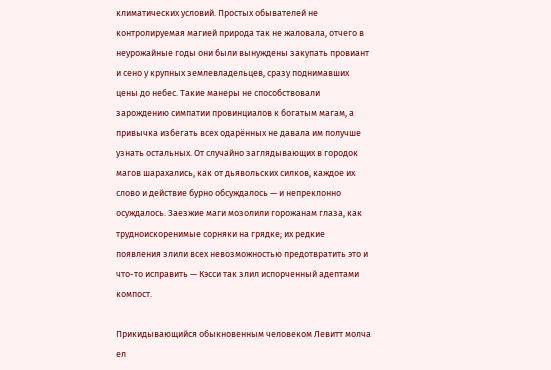климатических условий. Простых обывателей не контролируемая магией природа так не жаловала, отчего в неурожайные годы они были вынуждены закупать провиант и сено у крупных землевладельцев, сразу поднимавших цены до небес. Такие манеры не способствовали зарождению симпатии провинциалов к богатым магам, а привычка избегать всех одарённых не давала им получше узнать остальных. От случайно заглядывающих в городок магов шарахались, как от дьявольских силков, каждое их слово и действие бурно обсуждалось — и непреклонно осуждалось. Заезжие маги мозолили горожанам глаза, как трудноискоренимые сорняки на грядке; их редкие появления злили всех невозможностью предотвратить это и что-то исправить — Кэсси так злил испорченный адептами компост.

Прикидывающийся обыкновенным человеком Левитт молча ел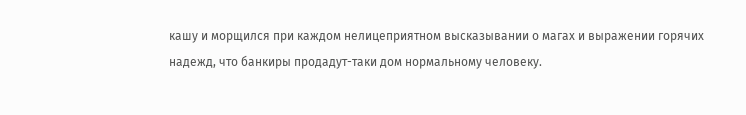кашу и морщился при каждом нелицеприятном высказывании о магах и выражении горячих надежд, что банкиры продадут-таки дом нормальному человеку.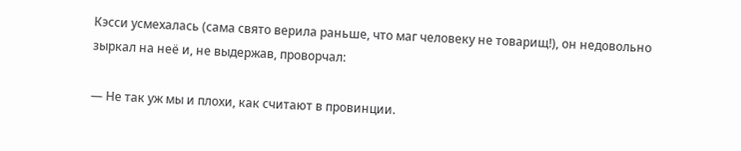Кэсси усмехалась (сама свято верила раньше, что маг человеку не товарищ!), он недовольно зыркал на неё и, не выдержав, проворчал:

— Не так уж мы и плохи, как считают в провинции.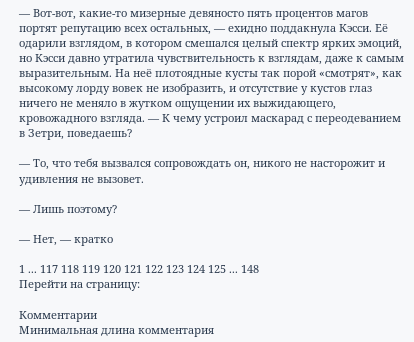— Вот-вот, какие-то мизерные девяносто пять процентов магов портят репутацию всех остальных, — ехидно поддакнула Кэсси. Её одарили взглядом, в котором смешался целый спектр ярких эмоций, но Кэсси давно утратила чувствительность к взглядам, даже к самым выразительным. На неё плотоядные кусты так порой «смотрят», как высокому лорду вовек не изобразить, и отсутствие у кустов глаз ничего не меняло в жутком ощущении их выжидающего, кровожадного взгляда. — К чему устроил маскарад с переодеванием в Зетри, поведаешь?

— То, что тебя вызвался сопровождать он, никого не насторожит и удивления не вызовет.

— Лишь поэтому?

— Нет, — кратко

1 ... 117 118 119 120 121 122 123 124 125 ... 148
Перейти на страницу:

Комментарии
Минимальная длина комментария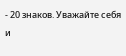- 20 знаков. Уважайте себя и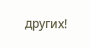других!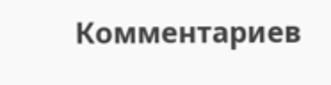Комментариев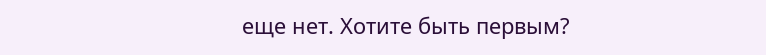еще нет. Хотите быть первым?